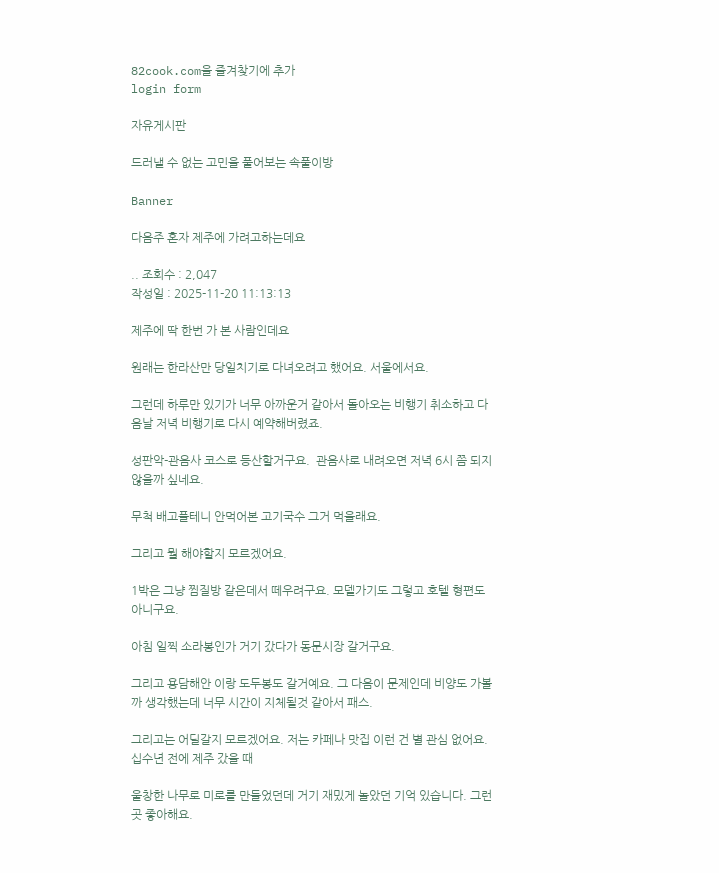82cook.com을 즐겨찾기에 추가
login form

자유게시판

드러낼 수 없는 고민을 풀어보는 속풀이방

Banner

다음주 혼자 제주에 가려고하는데요

.. 조회수 : 2,047
작성일 : 2025-11-20 11:13:13

제주에 딱 한번 가 본 사람인데요

원래는 한라산만 당일치기로 다녀오려고 했어요. 서울에서요.

그런데 하루만 있기가 너무 아까운거 같아서 돌아오는 비행기 취소하고 다음날 저녁 비행기로 다시 예약해버렸죠.

성판악-관음사 코스로 등산할거구요.  관음사로 내려오면 저녁 6시 쯤 되지 않을까 싶네요.

무척 배고플테니 안먹어본 고기국수 그거 먹을래요.

그리고 뭘 해야할지 모르겠어요.

1박은 그냥 찜질방 같은데서 떼우려구요. 모델가기도 그렇고 호텔 형편도 아니구요.

아침 일찍 소라봉인가 거기 갔다가 동문시장 갈거구요.

그리고 용담해안 이랑 도두봉도 갈거예요. 그 다음이 문제인데 비양도 가볼까 생각했는데 너무 시간이 지체될것 같아서 패스.

그리고는 어딜갈지 모르겠어요. 저는 카페나 맛집 이런 건 별 관심 없어요. 십수년 전에 제주 갔을 때

울창한 나무로 미로를 만들었던데 거기 재밌게 놀았던 기억 있습니다. 그런 곳 좋아해요.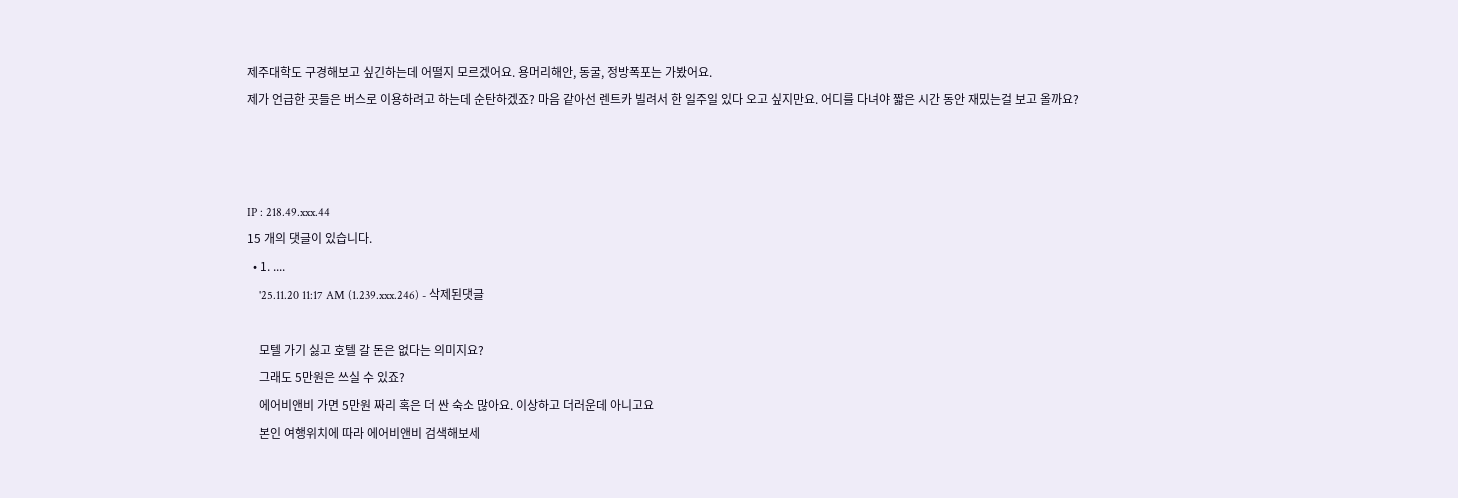제주대학도 구경해보고 싶긴하는데 어떨지 모르겠어요. 용머리해안, 동굴, 정방폭포는 가봤어요.
제가 언급한 곳들은 버스로 이용하려고 하는데 순탄하겠죠? 마음 같아선 렌트카 빌려서 한 일주일 있다 오고 싶지만요. 어디를 다녀야 짧은 시간 동안 재밌는걸 보고 올까요?



IP : 218.49.xxx.44
15 개의 댓글이 있습니다.
  • 1. ....
    '25.11.20 11:17 AM (1.239.xxx.246) - 삭제된댓글

    모텔 가기 싫고 호텔 갈 돈은 없다는 의미지요?
    그래도 5만원은 쓰실 수 있죠?
    에어비앤비 가면 5만원 짜리 혹은 더 싼 숙소 많아요. 이상하고 더러운데 아니고요
    본인 여행위치에 따라 에어비앤비 검색해보세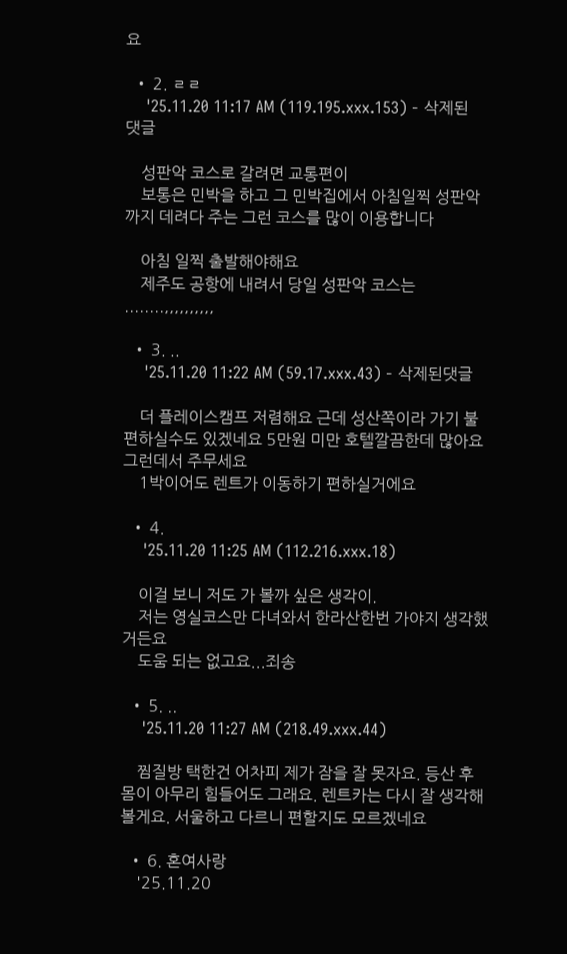요

  • 2. ㄹㄹ
    '25.11.20 11:17 AM (119.195.xxx.153) - 삭제된댓글

    성판악 코스로 갈려면 교통편이
    보통은 민박을 하고 그 민박집에서 아침일찍 성판악 까지 데려다 주는 그런 코스를 많이 이용합니다

    아침 일찍 출발해야해요
    제주도 공항에 내려서 당일 성판악 코스는 ........,,,,,,,,,,

  • 3. ..
    '25.11.20 11:22 AM (59.17.xxx.43) - 삭제된댓글

    더 플레이스캠프 저렴해요 근데 성산쪽이라 가기 불편하실수도 있겠네요 5만원 미만 호텔깔끔한데 많아요 그런데서 주무세요
    1박이어도 렌트가 이동하기 편하실거에요

  • 4.
    '25.11.20 11:25 AM (112.216.xxx.18)

    이걸 보니 저도 가 볼까 싶은 생각이.
    저는 영실코스만 다녀와서 한라산한번 가야지 생각했거든요
    도움 되는 없고요...죄송

  • 5. ..
    '25.11.20 11:27 AM (218.49.xxx.44)

    찜질방 택한건 어차피 제가 잠을 잘 못자요. 등산 후 몸이 아무리 힘들어도 그래요. 렌트카는 다시 잘 생각해볼게요. 서울하고 다르니 편할지도 모르겠네요

  • 6. 혼여사랑
    '25.11.20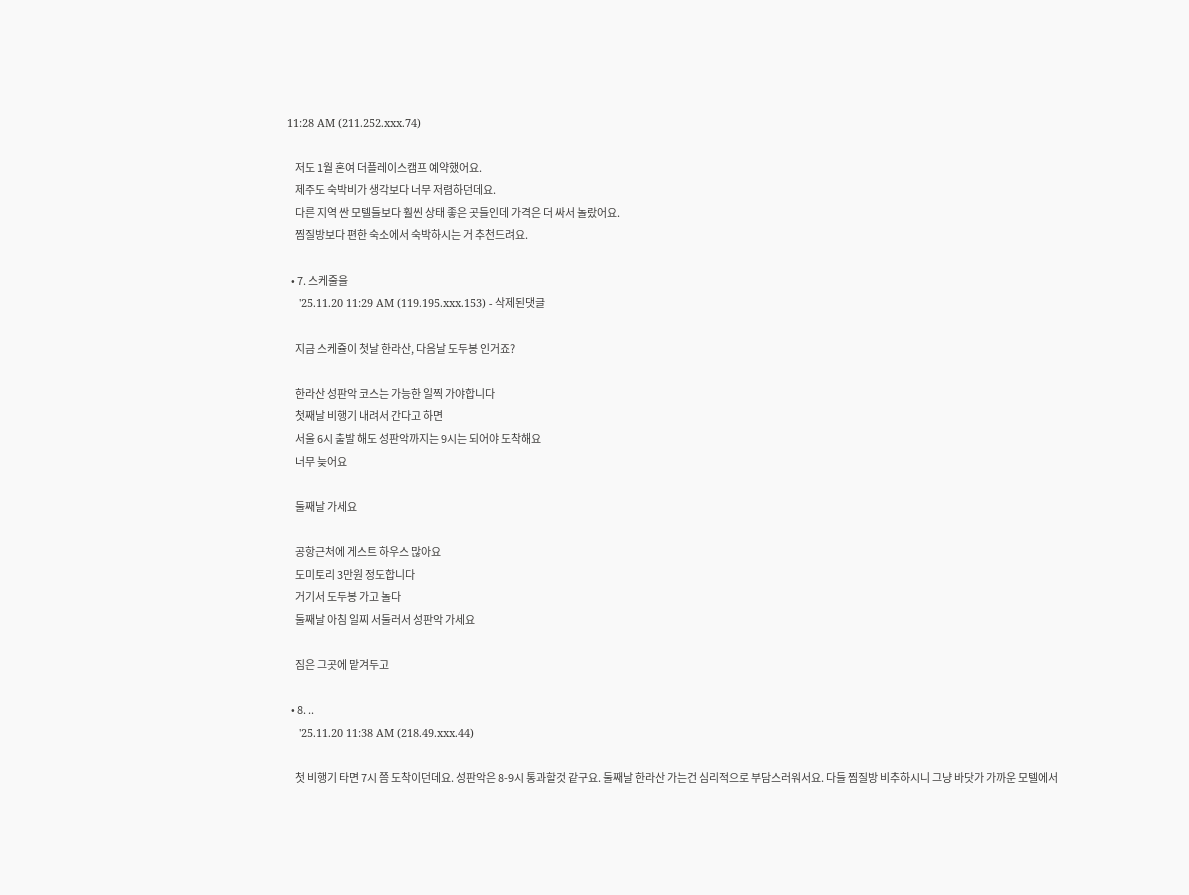11:28 AM (211.252.xxx.74)

    저도 1월 혼여 더플레이스캠프 예약했어요.
    제주도 숙박비가 생각보다 너무 저렴하던데요.
    다른 지역 싼 모텔들보다 훨씬 상태 좋은 곳들인데 가격은 더 싸서 놀랐어요.
    찜질방보다 편한 숙소에서 숙박하시는 거 추천드려요.

  • 7. 스케줄을
    '25.11.20 11:29 AM (119.195.xxx.153) - 삭제된댓글

    지금 스케쥴이 첫날 한라산, 다음날 도두봉 인거죠?

    한라산 성판악 코스는 가능한 일찍 가야합니다
    첫째날 비행기 내려서 간다고 하면
    서울 6시 출발 해도 성판악까지는 9시는 되어야 도착해요
    너무 늦어요

    둘째날 가세요

    공항근처에 게스트 하우스 많아요
    도미토리 3만원 정도합니다
    거기서 도두봉 가고 놀다
    둘째날 아침 일찌 서둘러서 성판악 가세요

    짐은 그곳에 맡겨두고

  • 8. ..
    '25.11.20 11:38 AM (218.49.xxx.44)

    첫 비행기 타면 7시 쯤 도착이던데요. 성판악은 8-9시 통과할것 같구요. 둘째날 한라산 가는건 심리적으로 부담스러워서요. 다들 찜질방 비추하시니 그냥 바닷가 가까운 모텔에서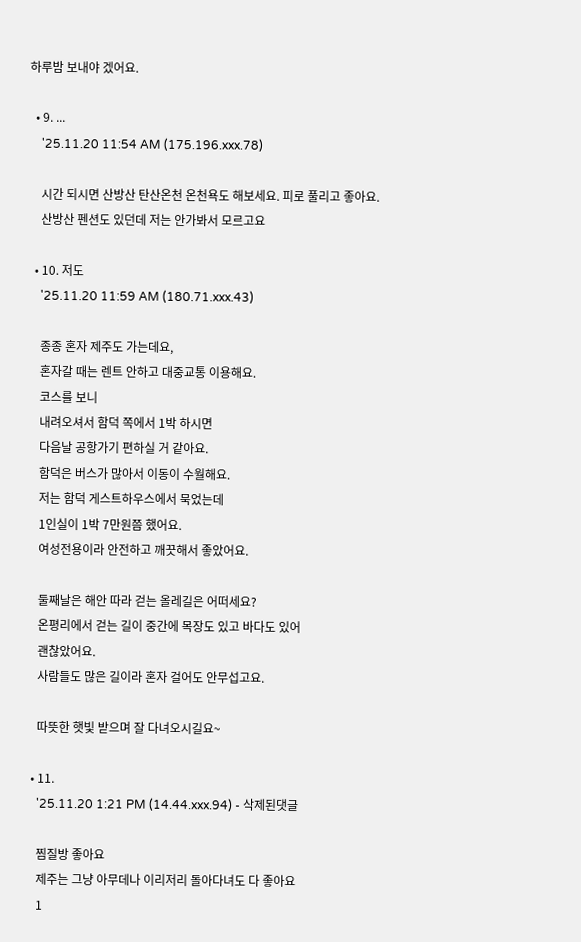하루밤 보내야 겠어요.

  • 9. ...
    '25.11.20 11:54 AM (175.196.xxx.78)

    시간 되시면 산방산 탄산온천 온천욕도 해보세요. 피로 풀리고 좋아요.
    산방산 펜션도 있던데 저는 안가봐서 모르고요

  • 10. 저도
    '25.11.20 11:59 AM (180.71.xxx.43)

    종종 혼자 제주도 가는데요,
    혼자갈 때는 렌트 안하고 대중교통 이용해요.
    코스를 보니
    내려오셔서 함덕 쪽에서 1박 하시면
    다음날 공항가기 편하실 거 같아요.
    함덕은 버스가 많아서 이동이 수월해요.
    저는 함덕 게스트하우스에서 묵었는데
    1인실이 1박 7만원쯤 했어요.
    여성전용이라 안전하고 깨끗해서 좋았어요.

    둘째날은 해안 따라 걷는 올레길은 어떠세요?
    온평리에서 걷는 길이 중간에 목장도 있고 바다도 있어
    괜찮았어요.
    사람들도 많은 길이라 혼자 걸어도 안무섭고요.

    따뜻한 햇빛 받으며 잘 다녀오시길요~

  • 11.
    '25.11.20 1:21 PM (14.44.xxx.94) - 삭제된댓글

    찜질방 좋아요
    제주는 그냥 아무데나 이리저리 돌아다녀도 다 좋아요
    1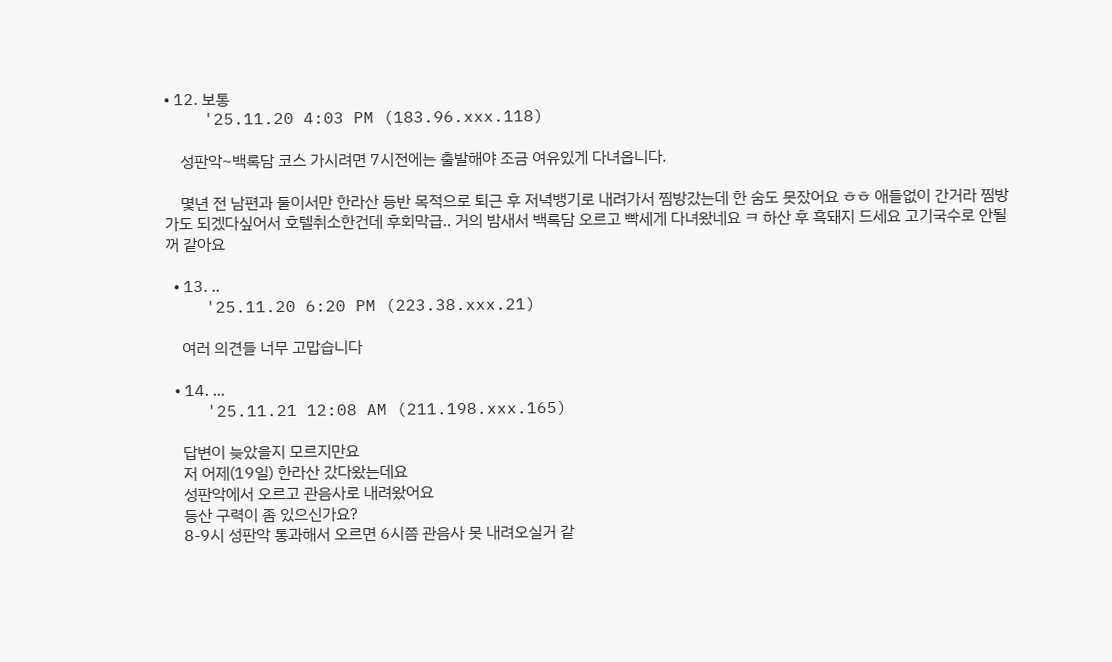• 12. 보통
    '25.11.20 4:03 PM (183.96.xxx.118)

    성판악~백록담 코스 가시려면 7시전에는 출발해야 조금 여유있게 다녀옵니다.

    몇년 전 남편과 둘이서만 한라산 등반 목적으로 퇴근 후 저녁뱅기로 내려가서 찜방갔는데 한 숨도 못잤어요 ㅎㅎ 애들없이 간거라 찜방가도 되겠다싶어서 호텔취소한건데 후회막급.. 거의 밤새서 백록담 오르고 빡세게 다녀왔네요 ㅋ 하산 후 흑돼지 드세요 고기국수로 안될꺼 같아요

  • 13. ..
    '25.11.20 6:20 PM (223.38.xxx.21)

    여러 의견들 너무 고맙습니다

  • 14. ...
    '25.11.21 12:08 AM (211.198.xxx.165)

    답변이 늦았을지 모르지만요
    저 어제(19일) 한라산 갔다왔는데요
    성판악에서 오르고 관음사로 내려왔어요
    등산 구력이 좀 있으신가요?
    8-9시 성판악 통과해서 오르면 6시쯤 관음사 못 내려오실거 같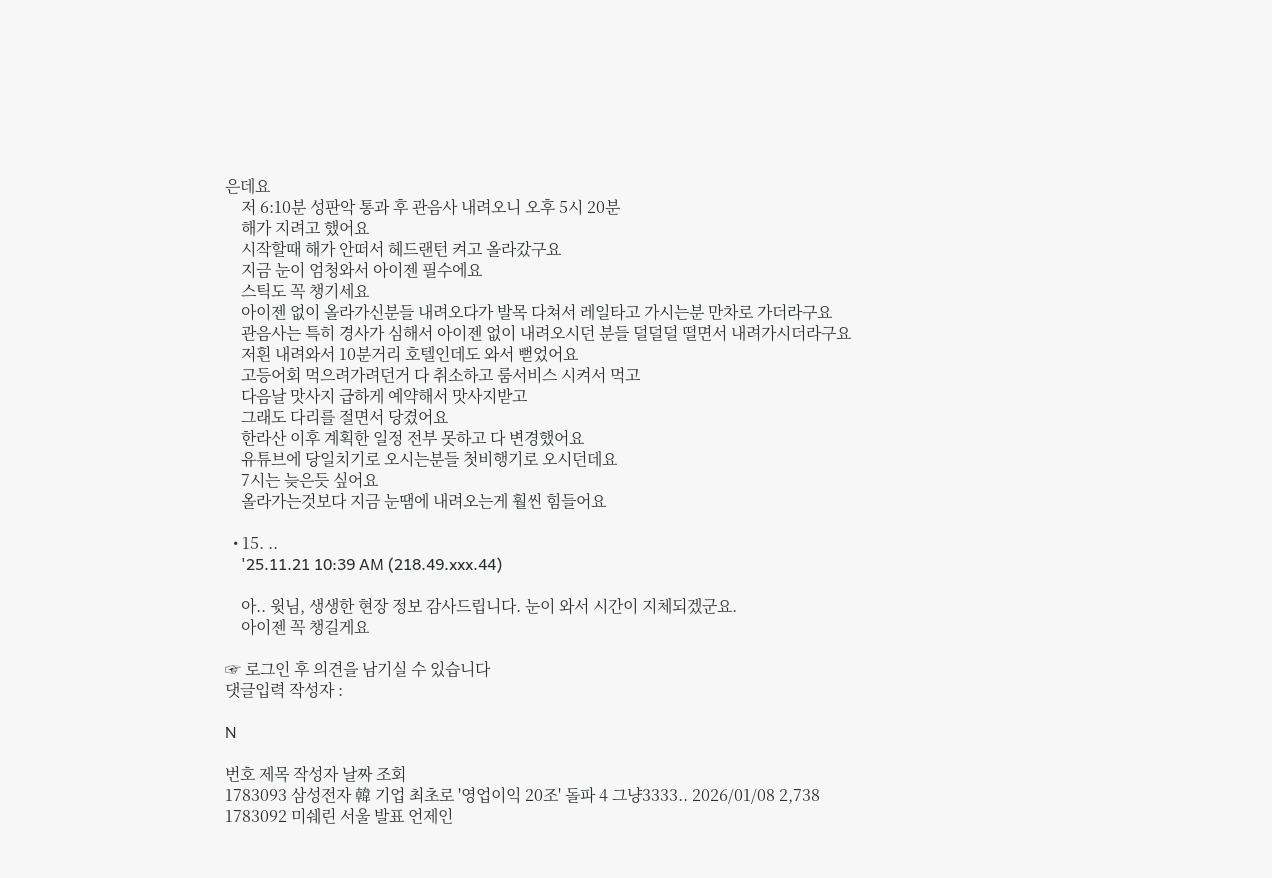은데요
    저 6:10분 성판악 통과 후 관음사 내려오니 오후 5시 20분
    해가 지려고 했어요
    시작할때 해가 안떠서 헤드랜턴 켜고 올라갔구요
    지금 눈이 엄청와서 아이젠 필수에요
    스틱도 꼭 챙기세요
    아이젠 없이 올라가신분들 내려오다가 발목 다쳐서 레일타고 가시는분 만차로 가더라구요
    관음사는 특히 경사가 심해서 아이젠 없이 내려오시던 분들 덜덜덜 떨면서 내려가시더라구요
    저흰 내려와서 10분거리 호텔인데도 와서 뻗었어요
    고등어회 먹으려가려던거 다 취소하고 룸서비스 시켜서 먹고
    다음날 맛사지 급하게 예약해서 맛사지받고
    그래도 다리를 절면서 당겼어요
    한라산 이후 계획한 일정 전부 못하고 다 변경했어요
    유튜브에 당일치기로 오시는분들 첫비행기로 오시던데요
    7시는 늦은듯 싶어요
    올라가는것보다 지금 눈땜에 내려오는게 훨씬 힘들어요

  • 15. ..
    '25.11.21 10:39 AM (218.49.xxx.44)

    아.. 윗님, 생생한 현장 정보 감사드립니다. 눈이 와서 시간이 지체되겠군요.
    아이젠 꼭 챙길게요

☞ 로그인 후 의견을 남기실 수 있습니다
댓글입력 작성자 :

N

번호 제목 작성자 날짜 조회
1783093 삼성전자 韓 기업 최초로 '영업이익 20조' 돌파 4 그냥3333.. 2026/01/08 2,738
1783092 미쉐린 서울 발표 언제인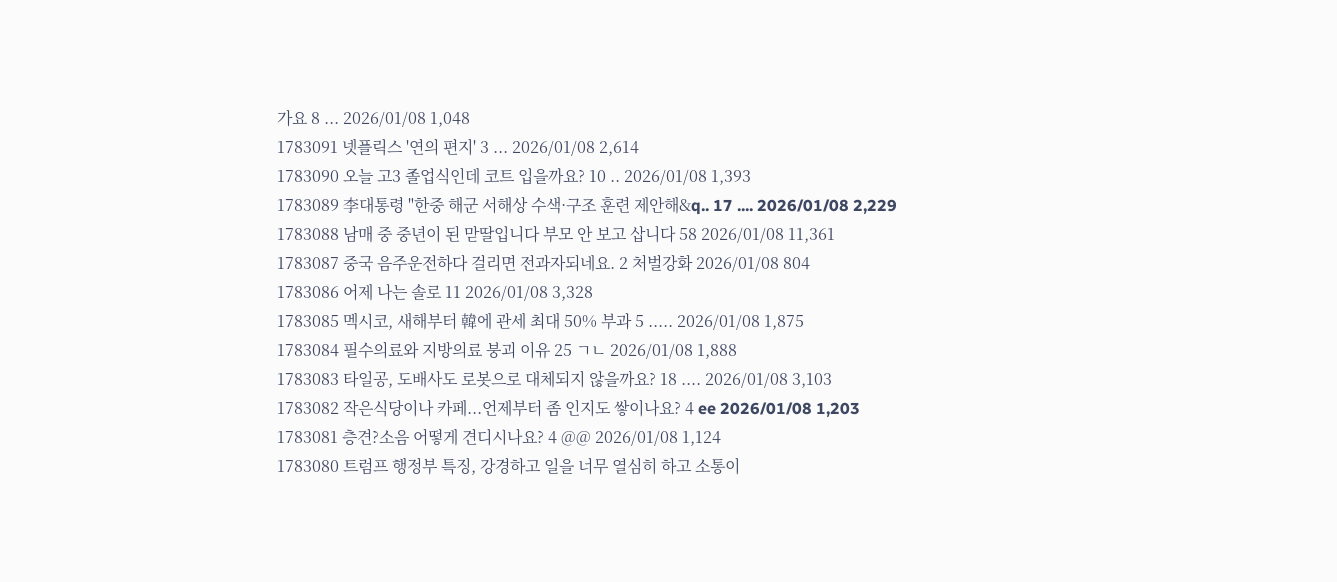가요 8 ... 2026/01/08 1,048
1783091 넷플릭스 '연의 편지' 3 ... 2026/01/08 2,614
1783090 오늘 고3 졸업식인데 코트 입을까요? 10 .. 2026/01/08 1,393
1783089 李대통령 "한중 해군 서해상 수색·구조 훈련 제안해&q.. 17 .... 2026/01/08 2,229
1783088 남매 중 중년이 된 맏딸입니다 부모 안 보고 삽니다 58 2026/01/08 11,361
1783087 중국 음주운전하다 걸리면 전과자되네요. 2 처벌강화 2026/01/08 804
1783086 어제 나는 솔로 11 2026/01/08 3,328
1783085 멕시코, 새해부터 韓에 관세 최대 50% 부과 5 ..... 2026/01/08 1,875
1783084 필수의료와 지방의료 붕괴 이유 25 ㄱㄴ 2026/01/08 1,888
1783083 타일공, 도배사도 로봇으로 대체되지 않을까요? 18 .... 2026/01/08 3,103
1783082 작은식당이나 카페...언제부터 좀 인지도 쌓이나요? 4 ee 2026/01/08 1,203
1783081 층견?소음 어떻게 견디시나요? 4 @@ 2026/01/08 1,124
1783080 트럼프 행정부 특징, 강경하고 일을 너무 열심히 하고 소통이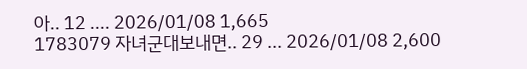아.. 12 .... 2026/01/08 1,665
1783079 자녀군대보내면.. 29 ... 2026/01/08 2,600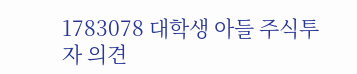1783078 대학생 아들 주식투자 의견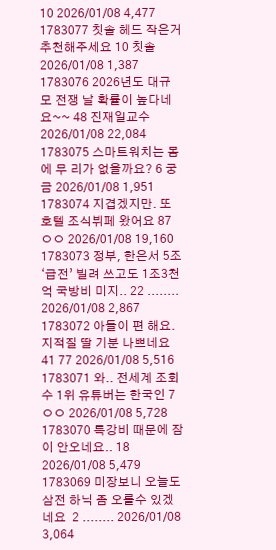10 2026/01/08 4,477
1783077 칫솔 헤드 작은거 추천해주세요 10 칫솔 2026/01/08 1,387
1783076 2026년도 대규모 전쟁 날 확률이 높다네요~~ 48 진재일교수 2026/01/08 22,084
1783075 스마트워치는 몸에 무 리가 없을까요? 6 궁금 2026/01/08 1,951
1783074 지겹겠지만. 또 호텔 조식뷔페 왔어요 87 ㅇㅇ 2026/01/08 19,160
1783073 정부, 한은서 5조 ‘급전’ 빌려 쓰고도 1조3천억 국방비 미지.. 22 ........ 2026/01/08 2,867
1783072 아들이 편 해요. 지적질 딸 기분 나쁘네요 41 77 2026/01/08 5,516
1783071 와.. 전세계 조회수 1위 유튜버는 한국인 7 ㅇㅇ 2026/01/08 5,728
1783070 특강비 때문에 잠이 안오네요.. 18 2026/01/08 5,479
1783069 미장보니 오늘도 삼전 하닉 좀 오를수 있겠네요  2 ........ 2026/01/08 3,064